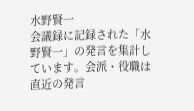水野賢一
会議録に記録された「水野賢一」の発言を集計しています。会派・役職は直近の発言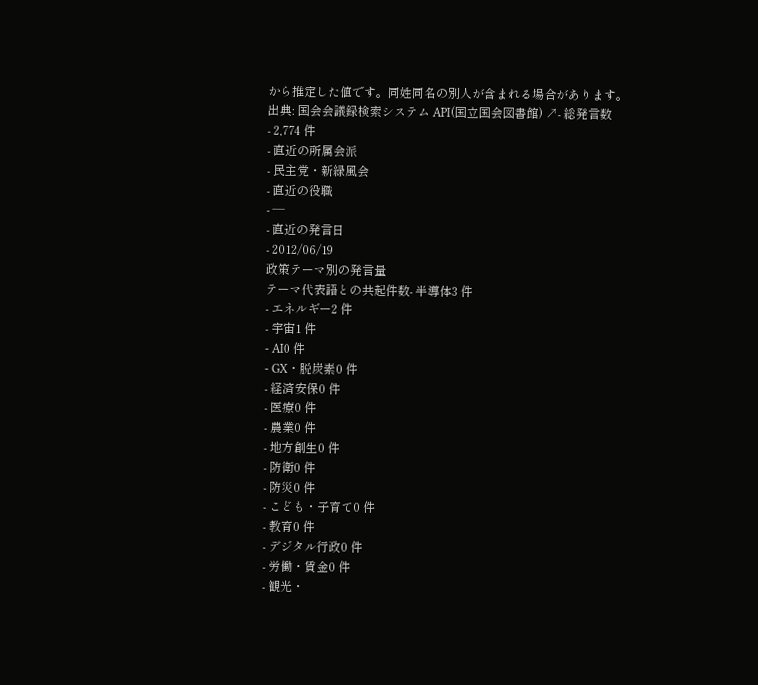から推定した値です。同姓同名の別人が含まれる場合があります。
出典: 国会会議録検索システム API(国立国会図書館) ↗- 総発言数
- 2,774 件
- 直近の所属会派
- 民主党・新緑風会
- 直近の役職
- —
- 直近の発言日
- 2012/06/19
政策テーマ別の発言量
テーマ代表語との共起件数- 半導体3 件
- エネルギー2 件
- 宇宙1 件
- AI0 件
- GX・脱炭素0 件
- 経済安保0 件
- 医療0 件
- 農業0 件
- 地方創生0 件
- 防衛0 件
- 防災0 件
- こども・子育て0 件
- 教育0 件
- デジタル行政0 件
- 労働・賃金0 件
- 観光・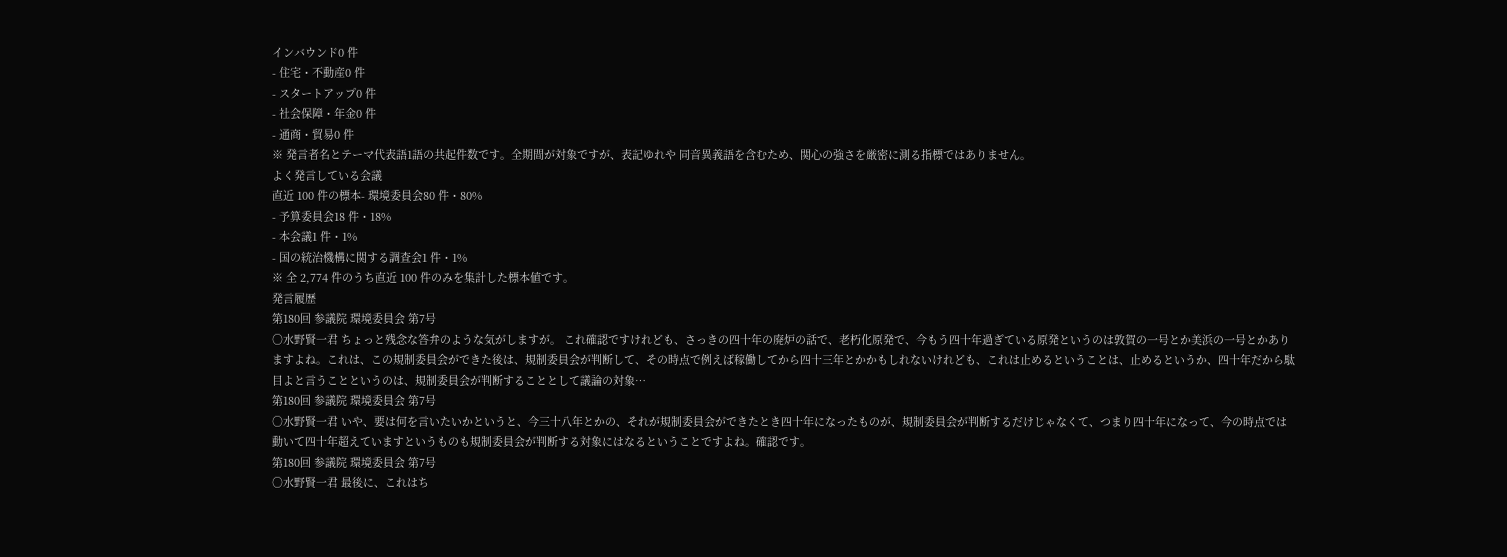インバウンド0 件
- 住宅・不動産0 件
- スタートアップ0 件
- 社会保障・年金0 件
- 通商・貿易0 件
※ 発言者名とテーマ代表語1語の共起件数です。全期間が対象ですが、表記ゆれや 同音異義語を含むため、関心の強さを厳密に測る指標ではありません。
よく発言している会議
直近 100 件の標本- 環境委員会80 件・80%
- 予算委員会18 件・18%
- 本会議1 件・1%
- 国の統治機構に関する調査会1 件・1%
※ 全 2,774 件のうち直近 100 件のみを集計した標本値です。
発言履歴
第180回 参議院 環境委員会 第7号
○水野賢一君 ちょっと残念な答弁のような気がしますが。 これ確認ですけれども、さっきの四十年の廃炉の話で、老朽化原発で、今もう四十年過ぎている原発というのは敦賀の一号とか美浜の一号とかありますよね。これは、この規制委員会ができた後は、規制委員会が判断して、その時点で例えば稼働してから四十三年とかかもしれないけれども、これは止めるということは、止めるというか、四十年だから駄目よと言うことというのは、規制委員会が判断することとして議論の対象…
第180回 参議院 環境委員会 第7号
○水野賢一君 いや、要は何を言いたいかというと、今三十八年とかの、それが規制委員会ができたとき四十年になったものが、規制委員会が判断するだけじゃなくて、つまり四十年になって、今の時点では動いて四十年超えていますというものも規制委員会が判断する対象にはなるということですよね。確認です。
第180回 参議院 環境委員会 第7号
○水野賢一君 最後に、これはち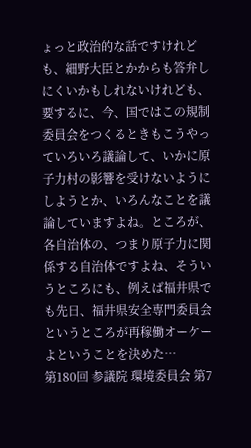ょっと政治的な話ですけれども、細野大臣とかからも答弁しにくいかもしれないけれども、要するに、今、国ではこの規制委員会をつくるときもこうやっていろいろ議論して、いかに原子力村の影響を受けないようにしようとか、いろんなことを議論していますよね。ところが、各自治体の、つまり原子力に関係する自治体ですよね、そういうところにも、例えば福井県でも先日、福井県安全専門委員会というところが再稼働オーケーよということを決めた…
第180回 参議院 環境委員会 第7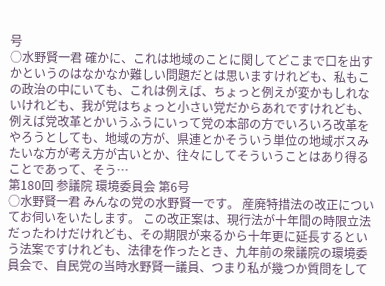号
○水野賢一君 確かに、これは地域のことに関してどこまで口を出すかというのはなかなか難しい問題だとは思いますけれども、私もこの政治の中にいても、これは例えば、ちょっと例えが変かもしれないけれども、我が党はちょっと小さい党だからあれですけれども、例えば党改革とかいうふうにいって党の本部の方でいろいろ改革をやろうとしても、地域の方が、県連とかそういう単位の地域ボスみたいな方が考え方が古いとか、往々にしてそういうことはあり得ることであって、そう…
第180回 参議院 環境委員会 第6号
○水野賢一君 みんなの党の水野賢一です。 産廃特措法の改正についてお伺いをいたします。 この改正案は、現行法が十年間の時限立法だったわけだけれども、その期限が来るから十年更に延長するという法案ですけれども、法律を作ったとき、九年前の衆議院の環境委員会で、自民党の当時水野賢一議員、つまり私が幾つか質問をして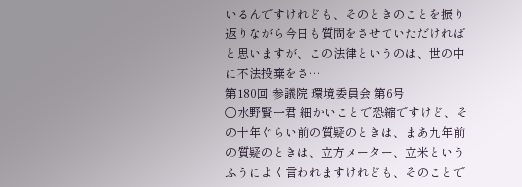いるんですけれども、そのときのことを振り返りながら今日も質問をさせていただければと思いますが、この法律というのは、世の中に不法投棄をさ…
第180回 参議院 環境委員会 第6号
○水野賢一君 細かいことで恐縮ですけど、その十年ぐらい前の質疑のときは、まあ九年前の質疑のときは、立方メーター、立米というふうによく言われますけれども、そのことで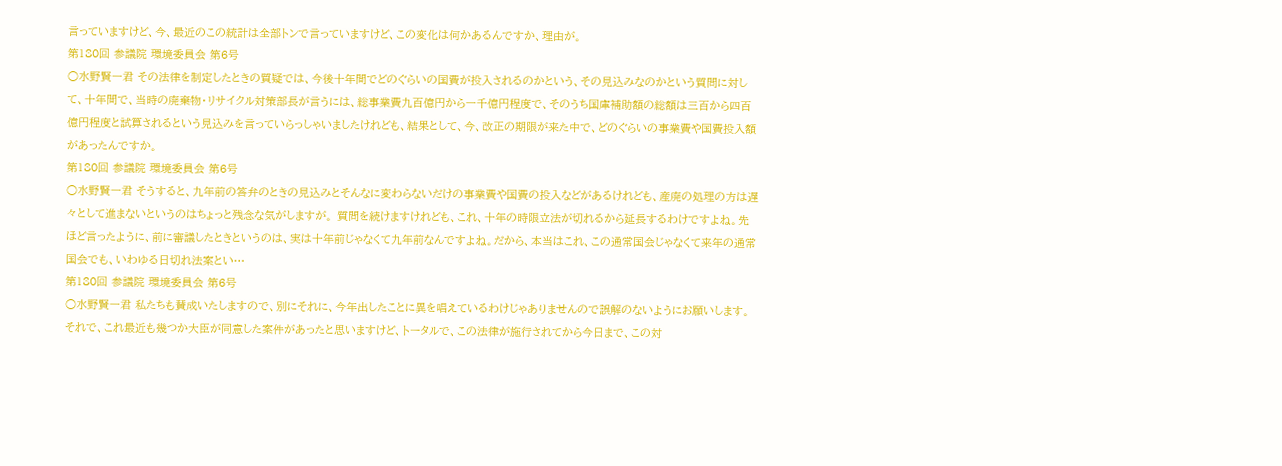言っていますけど、今、最近のこの統計は全部トンで言っていますけど、この変化は何かあるんですか、理由が。
第180回 参議院 環境委員会 第6号
○水野賢一君 その法律を制定したときの質疑では、今後十年間でどのぐらいの国費が投入されるのかという、その見込みなのかという質問に対して、十年間で、当時の廃棄物・リサイクル対策部長が言うには、総事業費九百億円から一千億円程度で、そのうち国庫補助額の総額は三百から四百億円程度と試算されるという見込みを言っていらっしゃいましたけれども、結果として、今、改正の期限が来た中で、どのぐらいの事業費や国費投入額があったんですか。
第180回 参議院 環境委員会 第6号
○水野賢一君 そうすると、九年前の答弁のときの見込みとそんなに変わらないだけの事業費や国費の投入などがあるけれども、産廃の処理の方は遅々として進まないというのはちょっと残念な気がしますが。 質問を続けますけれども、これ、十年の時限立法が切れるから延長するわけですよね。先ほど言ったように、前に審議したときというのは、実は十年前じゃなくて九年前なんですよね。だから、本当はこれ、この通常国会じゃなくて来年の通常国会でも、いわゆる日切れ法案とい…
第180回 参議院 環境委員会 第6号
○水野賢一君 私たちも賛成いたしますので、別にそれに、今年出したことに異を唱えているわけじゃありませんので誤解のないようにお願いします。 それで、これ最近も幾つか大臣が同意した案件があったと思いますけど、トータルで、この法律が施行されてから今日まで、この対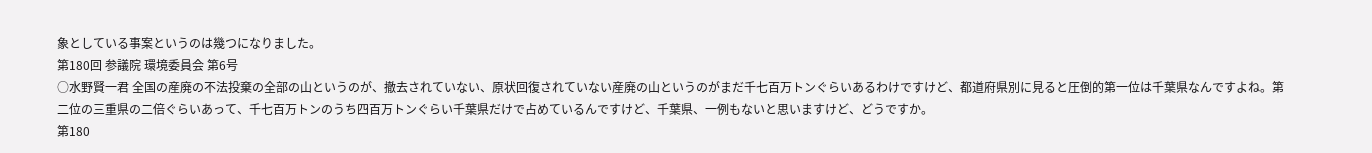象としている事案というのは幾つになりました。
第180回 参議院 環境委員会 第6号
○水野賢一君 全国の産廃の不法投棄の全部の山というのが、撤去されていない、原状回復されていない産廃の山というのがまだ千七百万トンぐらいあるわけですけど、都道府県別に見ると圧倒的第一位は千葉県なんですよね。第二位の三重県の二倍ぐらいあって、千七百万トンのうち四百万トンぐらい千葉県だけで占めているんですけど、千葉県、一例もないと思いますけど、どうですか。
第180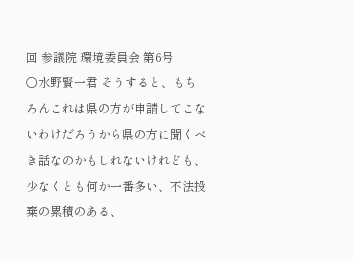回 参議院 環境委員会 第6号
○水野賢一君 そうすると、もちろんこれは県の方が申請してこないわけだろうから県の方に聞くべき話なのかもしれないけれども、少なくとも何か一番多い、不法投棄の累積のある、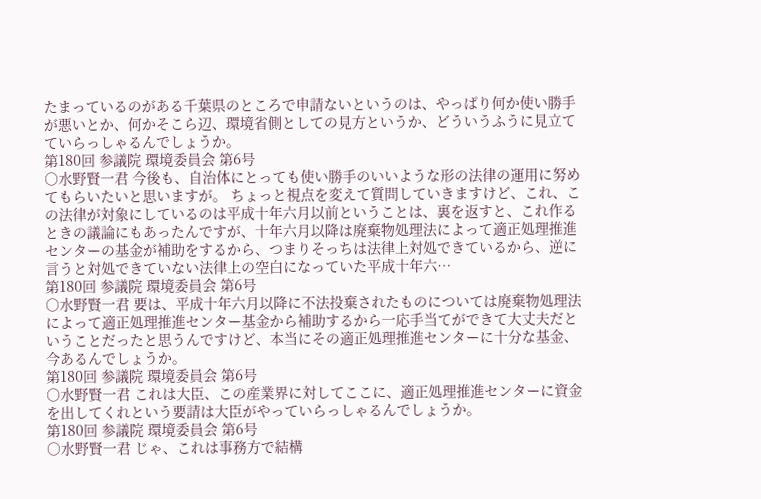たまっているのがある千葉県のところで申請ないというのは、やっぱり何か使い勝手が悪いとか、何かそこら辺、環境省側としての見方というか、どういうふうに見立てていらっしゃるんでしょうか。
第180回 参議院 環境委員会 第6号
○水野賢一君 今後も、自治体にとっても使い勝手のいいような形の法律の運用に努めてもらいたいと思いますが。 ちょっと視点を変えて質問していきますけど、これ、この法律が対象にしているのは平成十年六月以前ということは、裏を返すと、これ作るときの議論にもあったんですが、十年六月以降は廃棄物処理法によって適正処理推進センターの基金が補助をするから、つまりそっちは法律上対処できているから、逆に言うと対処できていない法律上の空白になっていた平成十年六…
第180回 参議院 環境委員会 第6号
○水野賢一君 要は、平成十年六月以降に不法投棄されたものについては廃棄物処理法によって適正処理推進センター基金から補助するから一応手当てができて大丈夫だということだったと思うんですけど、本当にその適正処理推進センターに十分な基金、今あるんでしょうか。
第180回 参議院 環境委員会 第6号
○水野賢一君 これは大臣、この産業界に対してここに、適正処理推進センターに資金を出してくれという要請は大臣がやっていらっしゃるんでしょうか。
第180回 参議院 環境委員会 第6号
○水野賢一君 じゃ、これは事務方で結構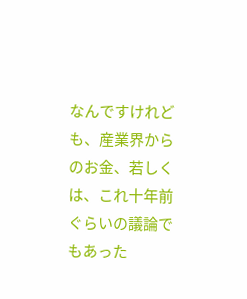なんですけれども、産業界からのお金、若しくは、これ十年前ぐらいの議論でもあった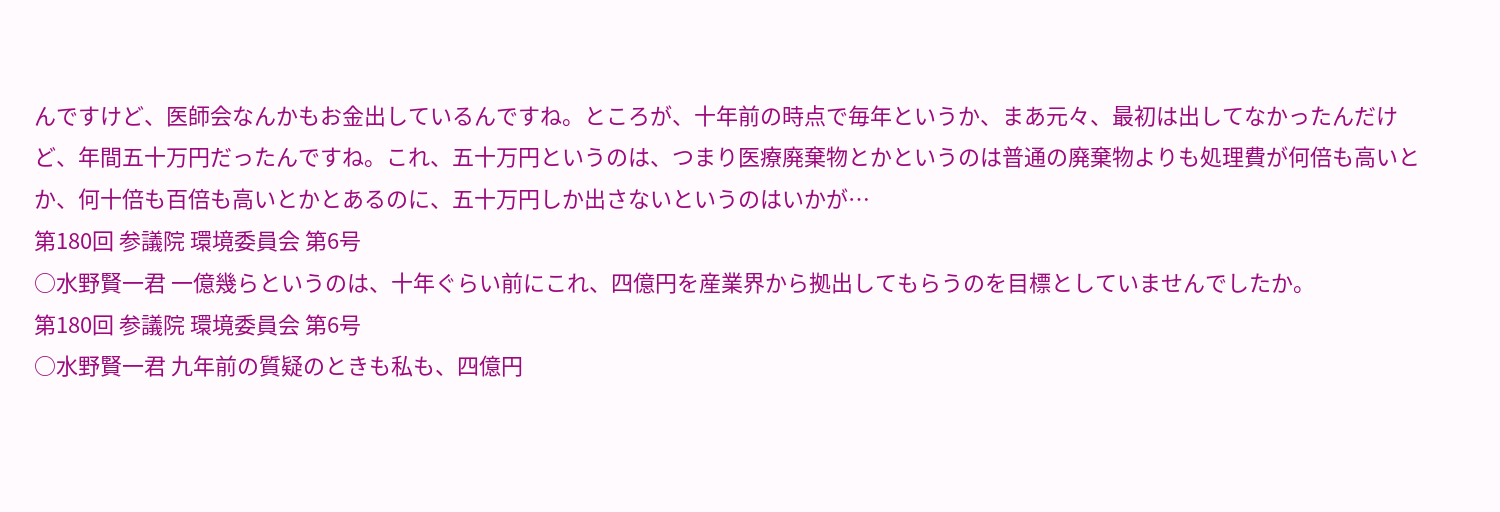んですけど、医師会なんかもお金出しているんですね。ところが、十年前の時点で毎年というか、まあ元々、最初は出してなかったんだけど、年間五十万円だったんですね。これ、五十万円というのは、つまり医療廃棄物とかというのは普通の廃棄物よりも処理費が何倍も高いとか、何十倍も百倍も高いとかとあるのに、五十万円しか出さないというのはいかが…
第180回 参議院 環境委員会 第6号
○水野賢一君 一億幾らというのは、十年ぐらい前にこれ、四億円を産業界から拠出してもらうのを目標としていませんでしたか。
第180回 参議院 環境委員会 第6号
○水野賢一君 九年前の質疑のときも私も、四億円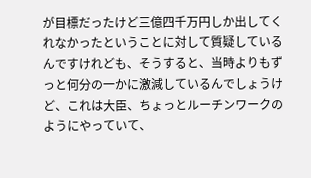が目標だったけど三億四千万円しか出してくれなかったということに対して質疑しているんですけれども、そうすると、当時よりもずっと何分の一かに激減しているんでしょうけど、これは大臣、ちょっとルーチンワークのようにやっていて、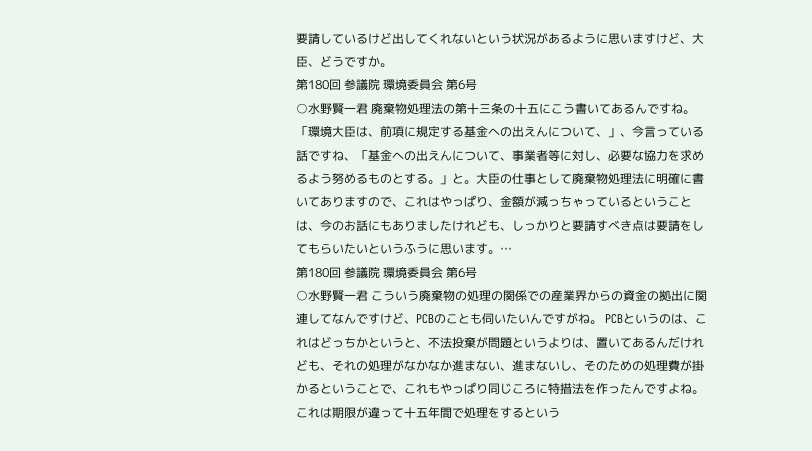要請しているけど出してくれないという状況があるように思いますけど、大臣、どうですか。
第180回 参議院 環境委員会 第6号
○水野賢一君 廃棄物処理法の第十三条の十五にこう書いてあるんですね。「環境大臣は、前項に規定する基金への出えんについて、」、今言っている話ですね、「基金への出えんについて、事業者等に対し、必要な協力を求めるよう努めるものとする。」と。大臣の仕事として廃棄物処理法に明確に書いてありますので、これはやっぱり、金額が減っちゃっているということは、今のお話にもありましたけれども、しっかりと要請すべき点は要請をしてもらいたいというふうに思います。…
第180回 参議院 環境委員会 第6号
○水野賢一君 こういう廃棄物の処理の関係での産業界からの資金の拠出に関連してなんですけど、PCBのことも伺いたいんですがね。 PCBというのは、これはどっちかというと、不法投棄が問題というよりは、置いてあるんだけれども、それの処理がなかなか進まない、進まないし、そのための処理費が掛かるということで、これもやっぱり同じころに特措法を作ったんですよね。これは期限が違って十五年間で処理をするという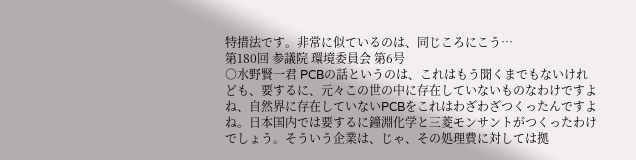特措法です。非常に似ているのは、同じころにこう…
第180回 参議院 環境委員会 第6号
○水野賢一君 PCBの話というのは、これはもう聞くまでもないけれども、要するに、元々この世の中に存在していないものなわけですよね、自然界に存在していないPCBをこれはわざわざつくったんですよね。日本国内では要するに鐘淵化学と三菱モンサントがつくったわけでしょう。そういう企業は、じゃ、その処理費に対しては拠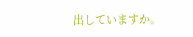出していますか。